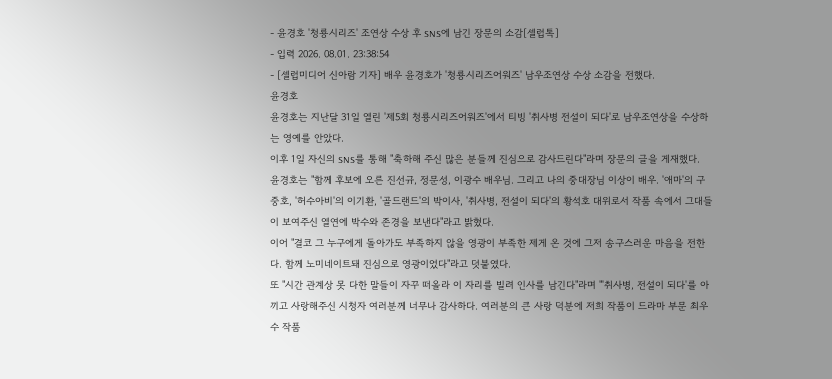- 윤경호 '청룡시리즈' 조연상 수상 후 SNS에 남긴 장문의 소감[셀럽톡]
- 입력 2026. 08.01. 23:38:54
- [셀럽미디어 신아람 기자] 배우 윤경호가 '청룡시리즈어워즈' 남우조연상 수상 소감을 전했다.
윤경호
윤경호는 지난달 31일 열린 '제5회 청룡시리즈어워즈'에서 티빙 '취사병 전설이 되다'로 남우조연상을 수상하는 영예를 안았다.
이후 1일 자신의 SNS를 통해 "축하해 주신 많은 분들께 진심으로 감사드린다"라며 장문의 글을 게재했다.
윤경호는 "함께 후보에 오른 진선규, 정문성, 이광수 배우님. 그리고 나의 중대장님 이상이 배우. '애마'의 구중호, '허수아비'의 이기환, '골드랜드'의 박이사, '취사병, 전설이 되다'의 황석호 대위로서 작품 속에서 그대들이 보여주신 열연에 박수와 존경을 보낸다"라고 밝혔다.
이어 "결코 그 누구에게 돌아가도 부족하지 않을 영광이 부족한 제게 온 것에 그저 송구스러운 마음을 전한다. 함께 노미네이트돼 진심으로 영광이었다"라고 덧붙였다.
또 "시간 관계상 못 다한 말들이 자꾸 떠올라 이 자리를 빌려 인사를 남긴다"라며 "'취사병, 전설이 되다'를 아끼고 사랑해주신 시청자 여러분께 너무나 감사하다. 여러분의 큰 사랑 덕분에 저희 작품이 드라마 부문 최우수 작품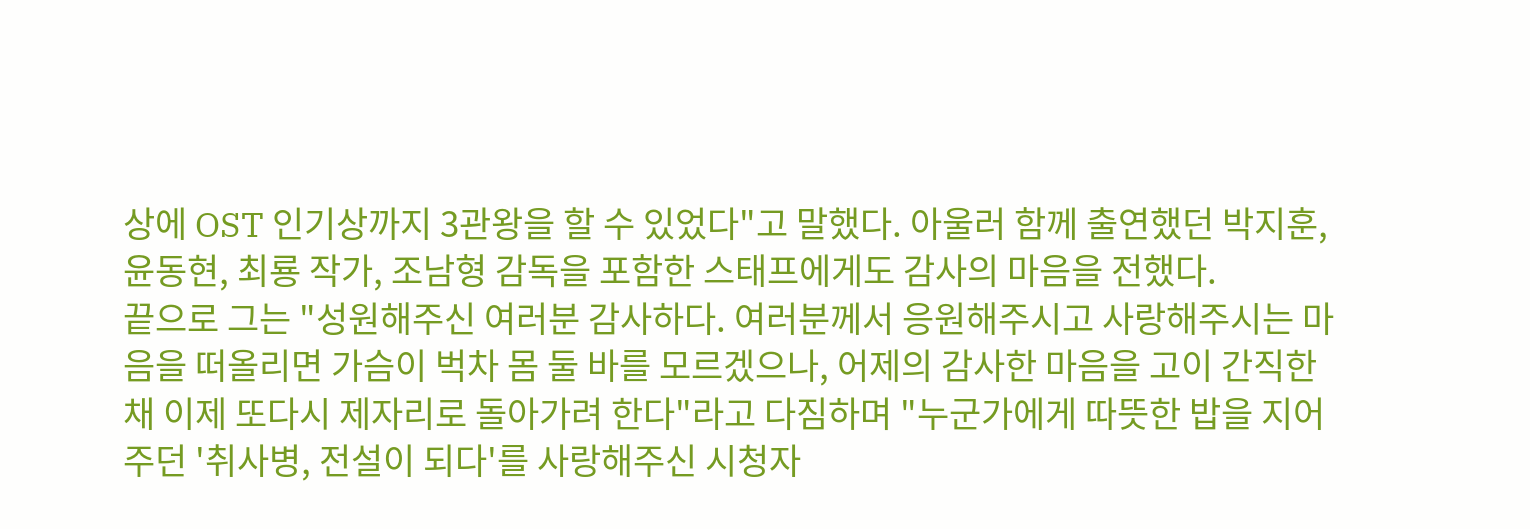상에 OST 인기상까지 3관왕을 할 수 있었다"고 말했다. 아울러 함께 출연했던 박지훈, 윤동현, 최룡 작가, 조남형 감독을 포함한 스태프에게도 감사의 마음을 전했다.
끝으로 그는 "성원해주신 여러분 감사하다. 여러분께서 응원해주시고 사랑해주시는 마음을 떠올리면 가슴이 벅차 몸 둘 바를 모르겠으나, 어제의 감사한 마음을 고이 간직한 채 이제 또다시 제자리로 돌아가려 한다"라고 다짐하며 "누군가에게 따뜻한 밥을 지어주던 '취사병, 전설이 되다'를 사랑해주신 시청자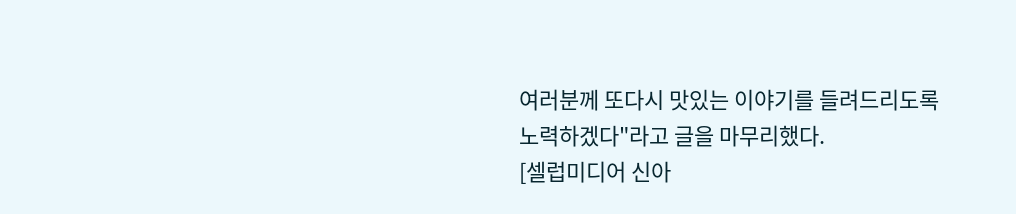여러분께 또다시 맛있는 이야기를 들려드리도록 노력하겠다"라고 글을 마무리했다.
[셀럽미디어 신아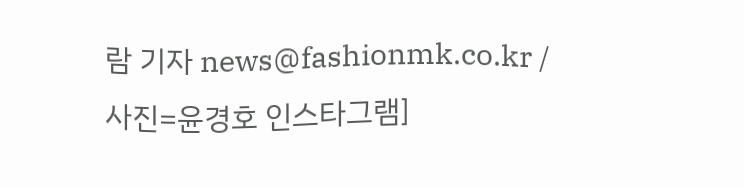람 기자 news@fashionmk.co.kr / 사진=윤경호 인스타그램]